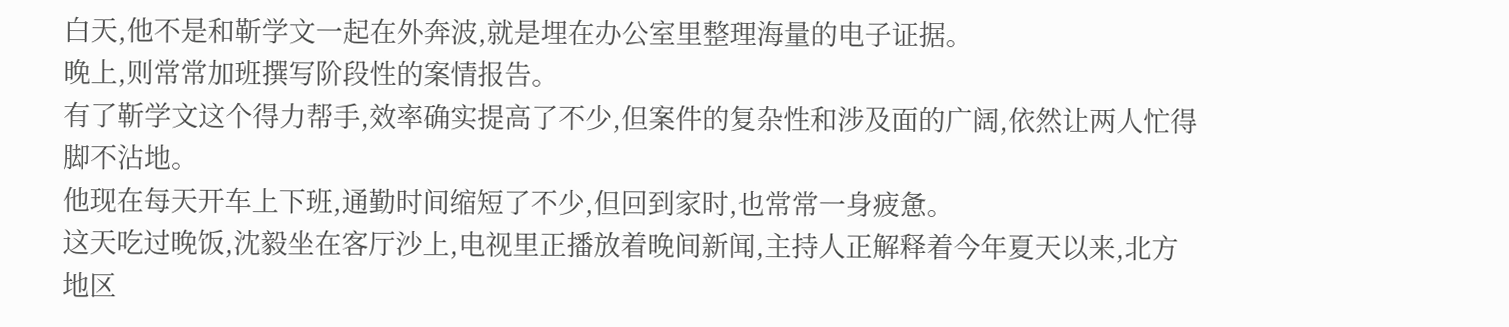白天,他不是和靳学文一起在外奔波,就是埋在办公室里整理海量的电子证据。
晚上,则常常加班撰写阶段性的案情报告。
有了靳学文这个得力帮手,效率确实提高了不少,但案件的复杂性和涉及面的广阔,依然让两人忙得脚不沾地。
他现在每天开车上下班,通勤时间缩短了不少,但回到家时,也常常一身疲惫。
这天吃过晚饭,沈毅坐在客厅沙上,电视里正播放着晚间新闻,主持人正解释着今年夏天以来,北方地区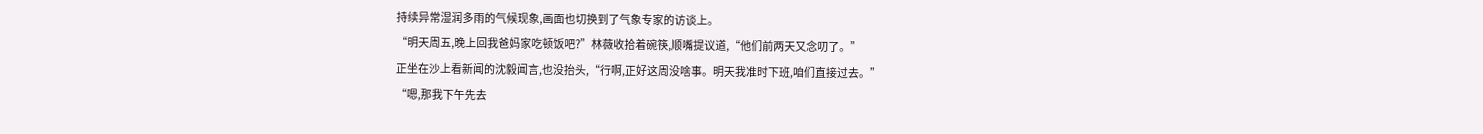持续异常湿润多雨的气候现象,画面也切换到了气象专家的访谈上。
“明天周五,晚上回我爸妈家吃顿饭吧?”林薇收拾着碗筷,顺嘴提议道,“他们前两天又念叨了。”
正坐在沙上看新闻的沈毅闻言,也没抬头,“行啊,正好这周没啥事。明天我准时下班,咱们直接过去。”
“嗯,那我下午先去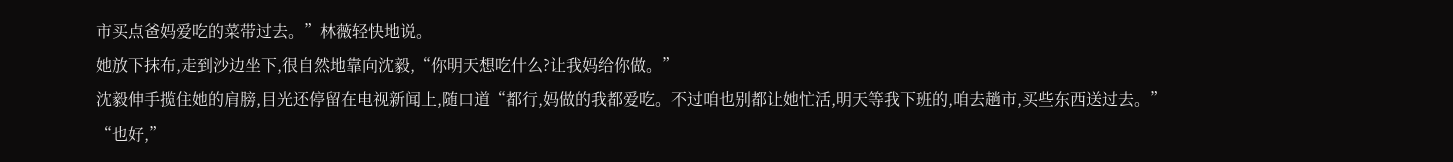市买点爸妈爱吃的菜带过去。”林薇轻快地说。
她放下抹布,走到沙边坐下,很自然地靠向沈毅,“你明天想吃什么?让我妈给你做。”
沈毅伸手揽住她的肩膀,目光还停留在电视新闻上,随口道“都行,妈做的我都爱吃。不过咱也别都让她忙活,明天等我下班的,咱去趟市,买些东西送过去。”
“也好,”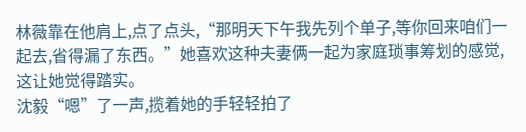林薇靠在他肩上,点了点头,“那明天下午我先列个单子,等你回来咱们一起去,省得漏了东西。”她喜欢这种夫妻俩一起为家庭琐事筹划的感觉,这让她觉得踏实。
沈毅“嗯”了一声,揽着她的手轻轻拍了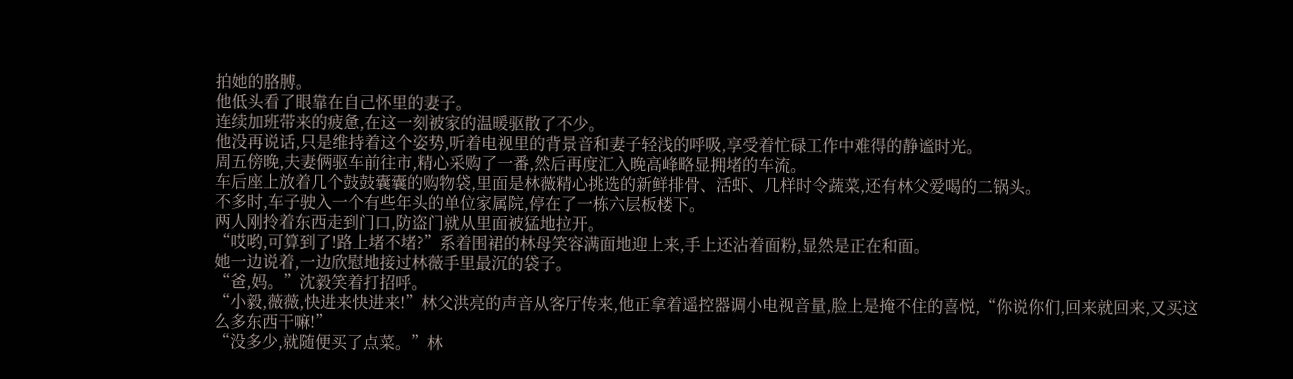拍她的胳膊。
他低头看了眼靠在自己怀里的妻子。
连续加班带来的疲惫,在这一刻被家的温暖驱散了不少。
他没再说话,只是维持着这个姿势,听着电视里的背景音和妻子轻浅的呼吸,享受着忙碌工作中难得的静谧时光。
周五傍晚,夫妻俩驱车前往市,精心采购了一番,然后再度汇入晚高峰略显拥堵的车流。
车后座上放着几个鼓鼓囊囊的购物袋,里面是林薇精心挑选的新鲜排骨、活虾、几样时令蔬菜,还有林父爱喝的二锅头。
不多时,车子驶入一个有些年头的单位家属院,停在了一栋六层板楼下。
两人刚拎着东西走到门口,防盗门就从里面被猛地拉开。
“哎哟,可算到了!路上堵不堵?”系着围裙的林母笑容满面地迎上来,手上还沾着面粉,显然是正在和面。
她一边说着,一边欣慰地接过林薇手里最沉的袋子。
“爸,妈。”沈毅笑着打招呼。
“小毅,薇薇,快进来快进来!”林父洪亮的声音从客厅传来,他正拿着遥控器调小电视音量,脸上是掩不住的喜悦,“你说你们,回来就回来,又买这么多东西干嘛!”
“没多少,就随便买了点菜。”林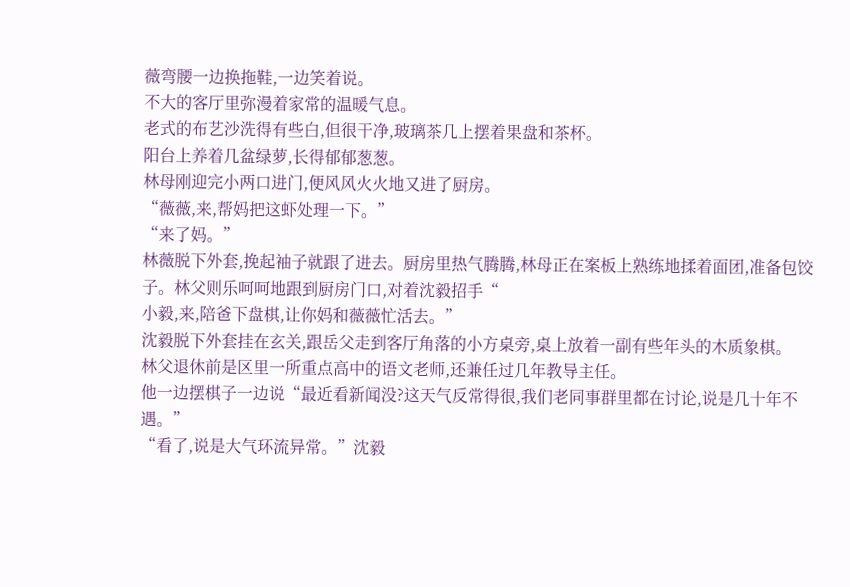薇弯腰一边换拖鞋,一边笑着说。
不大的客厅里弥漫着家常的温暖气息。
老式的布艺沙洗得有些白,但很干净,玻璃茶几上摆着果盘和茶杯。
阳台上养着几盆绿萝,长得郁郁葱葱。
林母刚迎完小两口进门,便风风火火地又进了厨房。
“薇薇,来,帮妈把这虾处理一下。”
“来了妈。”
林薇脱下外套,挽起袖子就跟了进去。厨房里热气腾腾,林母正在案板上熟练地揉着面团,准备包饺子。林父则乐呵呵地跟到厨房门口,对着沈毅招手“
小毅,来,陪爸下盘棋,让你妈和薇薇忙活去。”
沈毅脱下外套挂在玄关,跟岳父走到客厅角落的小方桌旁,桌上放着一副有些年头的木质象棋。
林父退休前是区里一所重点高中的语文老师,还兼任过几年教导主任。
他一边摆棋子一边说“最近看新闻没?这天气反常得很,我们老同事群里都在讨论,说是几十年不遇。”
“看了,说是大气环流异常。”沈毅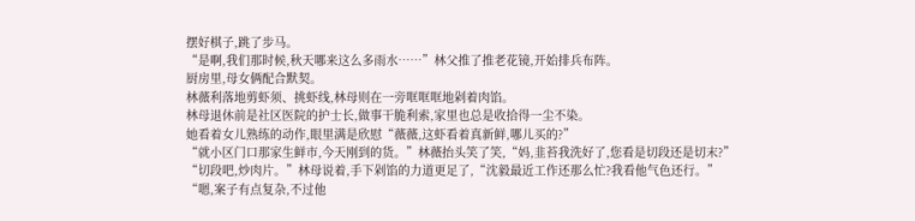摆好棋子,跳了步马。
“是啊,我们那时候,秋天哪来这么多雨水……”林父推了推老花镜,开始排兵布阵。
厨房里,母女俩配合默契。
林薇利落地剪虾须、挑虾线,林母则在一旁哐哐哐地剁着肉馅。
林母退休前是社区医院的护士长,做事干脆利索,家里也总是收拾得一尘不染。
她看着女儿熟练的动作,眼里满是欣慰“薇薇,这虾看着真新鲜,哪儿买的?”
“就小区门口那家生鲜市,今天刚到的货。”林薇抬头笑了笑,“妈,韭苔我洗好了,您看是切段还是切末?”
“切段吧,炒肉片。”林母说着,手下剁馅的力道更足了,“沈毅最近工作还那么忙?我看他气色还行。”
“嗯,案子有点复杂,不过他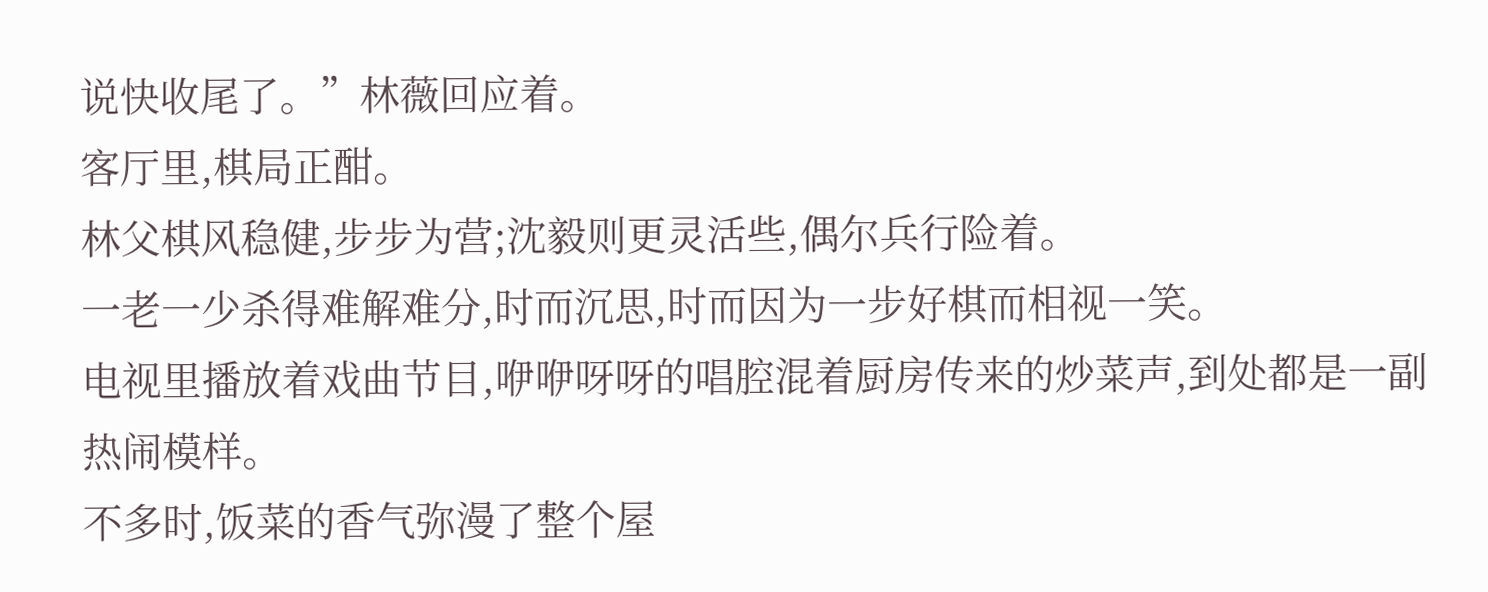说快收尾了。”林薇回应着。
客厅里,棋局正酣。
林父棋风稳健,步步为营;沈毅则更灵活些,偶尔兵行险着。
一老一少杀得难解难分,时而沉思,时而因为一步好棋而相视一笑。
电视里播放着戏曲节目,咿咿呀呀的唱腔混着厨房传来的炒菜声,到处都是一副热闹模样。
不多时,饭菜的香气弥漫了整个屋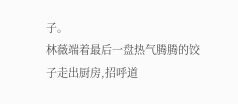子。
林薇端着最后一盘热气腾腾的饺子走出厨房,招呼道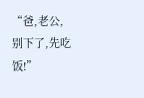“爸,老公,别下了,先吃饭!”